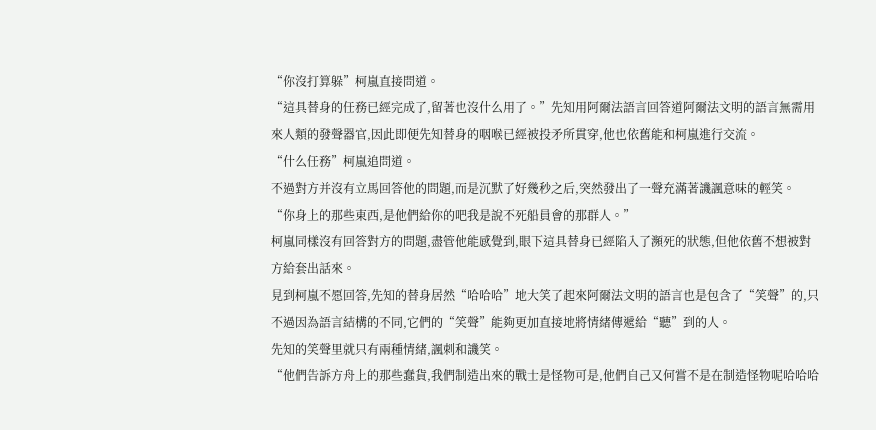“你沒打算躲”柯嵐直接問道。
“這具替身的任務已經完成了,留著也沒什么用了。”先知用阿爾法語言回答道阿爾法文明的語言無需用來人類的發聲器官,因此即便先知替身的咽喉已經被投矛所貫穿,他也依舊能和柯嵐進行交流。
“什么任務”柯嵐追問道。
不過對方并沒有立馬回答他的問題,而是沉默了好幾秒之后,突然發出了一聲充滿著譏諷意味的輕笑。
“你身上的那些東西,是他們給你的吧我是說不死船員會的那群人。”
柯嵐同樣沒有回答對方的問題,盡管他能感覺到,眼下這具替身已經陷入了瀕死的狀態,但他依舊不想被對方給套出話來。
見到柯嵐不愿回答,先知的替身居然“哈哈哈”地大笑了起來阿爾法文明的語言也是包含了“笑聲”的,只不過因為語言結構的不同,它們的“笑聲”能夠更加直接地將情緒傳遞給“聽”到的人。
先知的笑聲里就只有兩種情緒,諷刺和譏笑。
“他們告訴方舟上的那些蠢貨,我們制造出來的戰士是怪物可是,他們自己又何嘗不是在制造怪物呢哈哈哈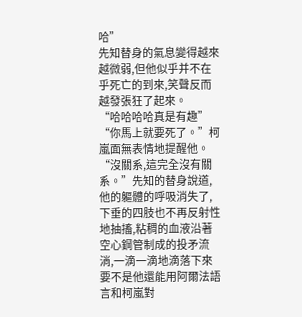哈”
先知替身的氣息變得越來越微弱,但他似乎并不在乎死亡的到來,笑聲反而越發張狂了起來。
“哈哈哈哈真是有趣”
“你馬上就要死了。”柯嵐面無表情地提醒他。
“沒關系,這完全沒有關系。”先知的替身說道,他的軀體的呼吸消失了,下垂的四肢也不再反射性地抽搐,粘稠的血液沿著空心鋼管制成的投矛流淌,一滴一滴地滴落下來要不是他還能用阿爾法語言和柯嵐對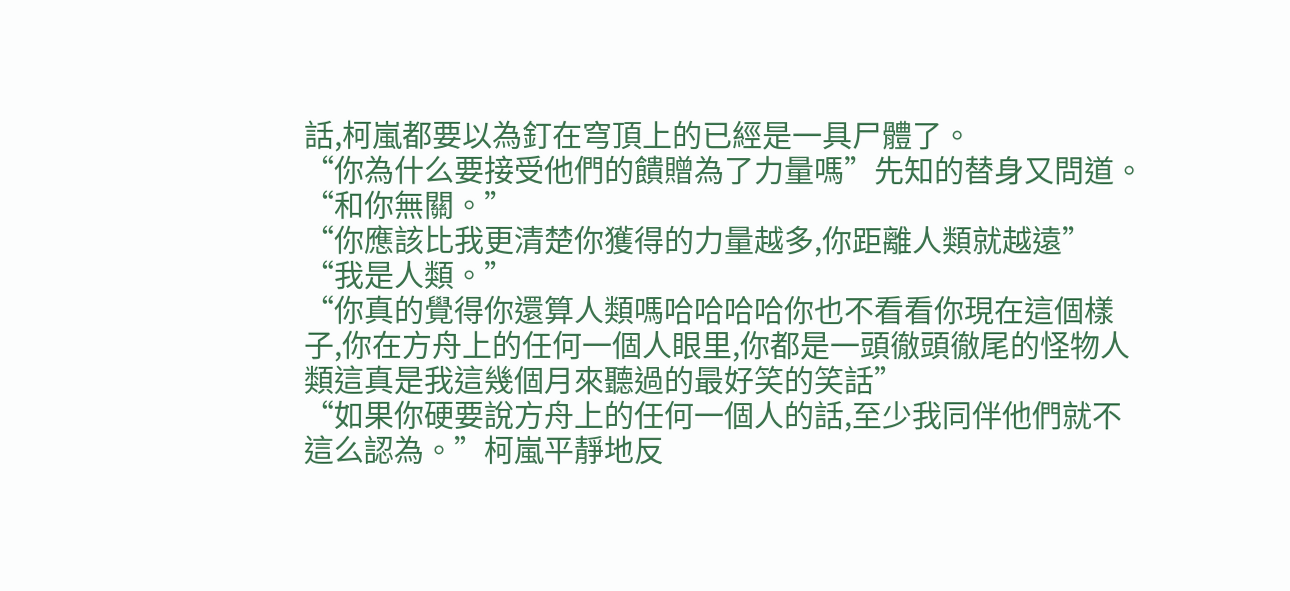話,柯嵐都要以為釘在穹頂上的已經是一具尸體了。
“你為什么要接受他們的饋贈為了力量嗎”先知的替身又問道。
“和你無關。”
“你應該比我更清楚你獲得的力量越多,你距離人類就越遠”
“我是人類。”
“你真的覺得你還算人類嗎哈哈哈哈你也不看看你現在這個樣子,你在方舟上的任何一個人眼里,你都是一頭徹頭徹尾的怪物人類這真是我這幾個月來聽過的最好笑的笑話”
“如果你硬要說方舟上的任何一個人的話,至少我同伴他們就不這么認為。”柯嵐平靜地反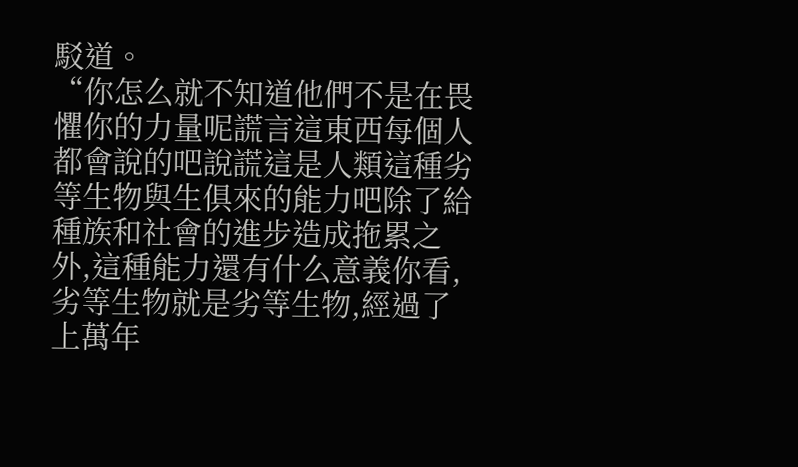駁道。
“你怎么就不知道他們不是在畏懼你的力量呢謊言這東西每個人都會說的吧說謊這是人類這種劣等生物與生俱來的能力吧除了給種族和社會的進步造成拖累之外,這種能力還有什么意義你看,劣等生物就是劣等生物,經過了上萬年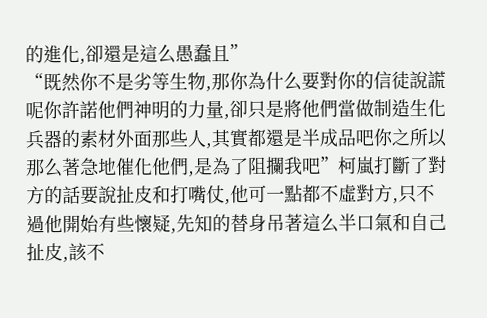的進化,卻還是這么愚蠢且”
“既然你不是劣等生物,那你為什么要對你的信徒說謊呢你許諾他們神明的力量,卻只是將他們當做制造生化兵器的素材外面那些人,其實都還是半成品吧你之所以那么著急地催化他們,是為了阻攔我吧”柯嵐打斷了對方的話要說扯皮和打嘴仗,他可一點都不虛對方,只不過他開始有些懷疑,先知的替身吊著這么半口氣和自己扯皮,該不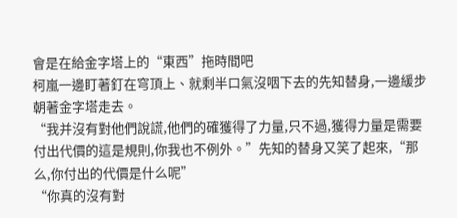會是在給金字塔上的“東西”拖時間吧
柯嵐一邊盯著釘在穹頂上、就剩半口氣沒咽下去的先知替身,一邊緩步朝著金字塔走去。
“我并沒有對他們說謊,他們的確獲得了力量,只不過,獲得力量是需要付出代價的這是規則,你我也不例外。”先知的替身又笑了起來,“那么,你付出的代價是什么呢”
“你真的沒有對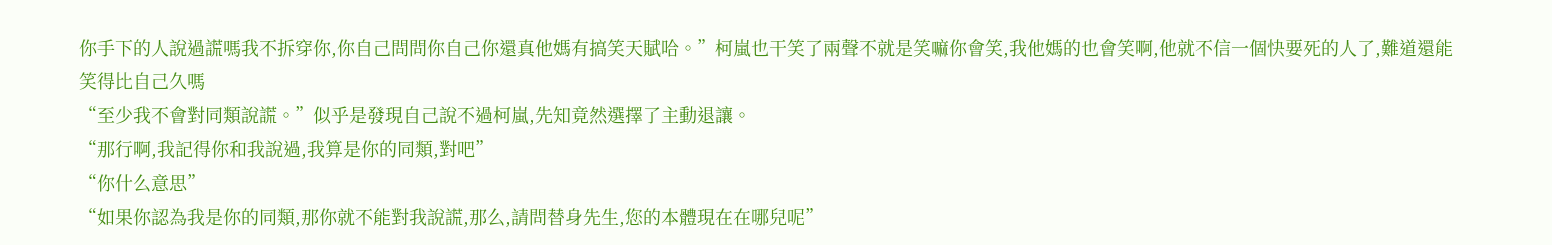你手下的人說過謊嗎我不拆穿你,你自己問問你自己你還真他媽有搞笑天賦哈。”柯嵐也干笑了兩聲不就是笑嘛你會笑,我他媽的也會笑啊,他就不信一個快要死的人了,難道還能笑得比自己久嗎
“至少我不會對同類說謊。”似乎是發現自己說不過柯嵐,先知竟然選擇了主動退讓。
“那行啊,我記得你和我說過,我算是你的同類,對吧”
“你什么意思”
“如果你認為我是你的同類,那你就不能對我說謊,那么,請問替身先生,您的本體現在在哪兒呢”